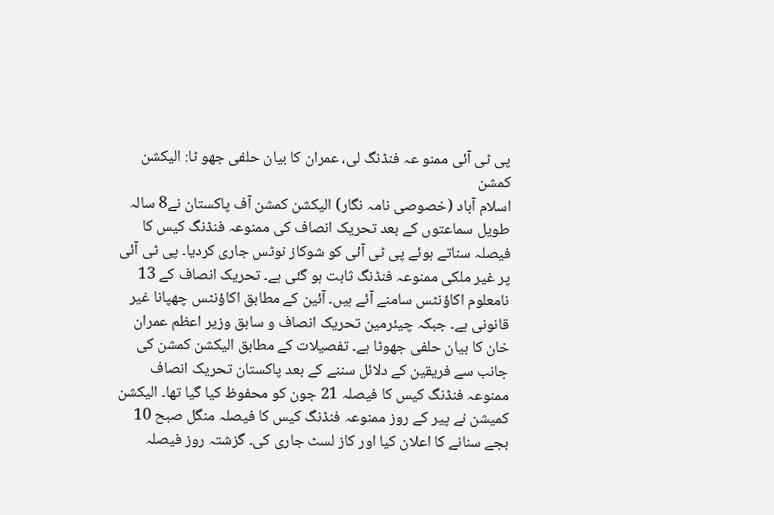پی ٹی آئی ممنو عہ فنڈنگ لی، عمران کا بیان حلفی جھو ٹا: الیکشن کمشن
اسلام آباد (خصوصی نامہ نگار) الیکشن کمشن آف پاکستان نے8 سالہ طویل سماعتوں کے بعد تحریک انصاف کی ممنوعہ فنڈنگ کیس کا فیصلہ سناتے ہوئے پی ٹی آئی کو شوکاز نوٹس جاری کردیا۔ پی ٹی آئی پر غیر ملکی ممنوعہ فنڈنگ ثابت ہو گئی ہے۔ تحریک انصاف کے 13 نامعلوم اکاؤنٹس سامنے آئے ہیں۔ آئین کے مطابق اکاؤنٹس چھپانا غیر قانونی ہے۔ جبکہ چیئرمین تحریک انصاف و سابق وزیر اعظم عمران خان کا بیان حلفی جھوٹا ہے۔ تفصیلات کے مطابق الیکشن کمشن کی جانب سے فریقین کے دلائل سننے کے بعد پاکستان تحریک انصاف ممنوعہ فنڈنگ کیس کا فیصلہ 21 جون کو محفوظ کیا گیا تھا۔ الیکشن کمیشن نے پیر کے روز ممنوعہ فنڈنگ کیس کا فیصلہ منگل صبح 10 بجے سنانے کا اعلان کیا اور کاز لسٹ جاری کی۔ گزشتہ روز فیصلہ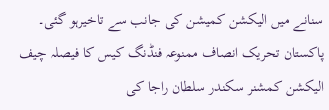سنانے میں الیکشن کمیشن کی جانب سے تاخیرہو گئی۔ پاکستان تحریک انصاف ممنوعہ فنڈنگ کیس کا فیصلہ چیف الیکشن کمشنر سکندر سلطان راجا کی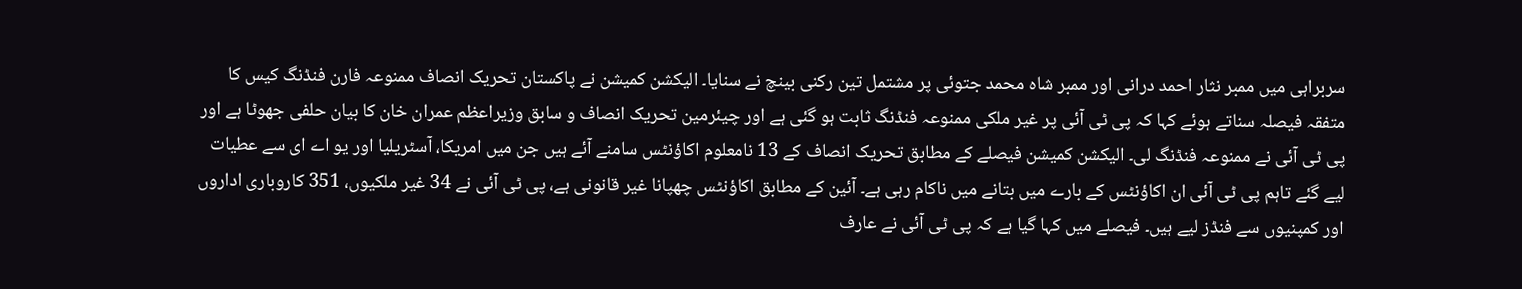سربراہی میں ممبر نثار احمد درانی اور ممبر شاہ محمد جتوئی پر مشتمل تین رکنی بینچ نے سنایا۔ الیکشن کمیشن نے پاکستان تحریک انصاف ممنوعہ فارن فنڈنگ کیس کا متفقہ فیصلہ سناتے ہوئے کہا کہ پی ٹی آئی پر غیر ملکی ممنوعہ فنڈنگ ثابت ہو گئی ہے اور چیئرمین تحریک انصاف و سابق وزیراعظم عمران خان کا بیان حلفی جھوٹا ہے اور پی ٹی آئی نے ممنوعہ فنڈنگ لی۔ الیکشن کمیشن فیصلے کے مطابق تحریک انصاف کے 13 نامعلوم اکاؤنٹس سامنے آئے ہیں جن میں امریکا، آسٹریلیا اور یو اے ای سے عطیات لیے گئے تاہم پی ٹی آئی ان اکاؤنٹس کے بارے میں بتانے میں ناکام رہی ہے۔ آئین کے مطابق اکاؤنٹس چھپانا غیر قانونی ہے، پی ٹی آئی نے 34 غیر ملکیوں، 351 کاروباری اداروں اور کمپنیوں سے فنڈز لیے ہیں۔ فیصلے میں کہا گیا ہے کہ پی ٹی آئی نے عارف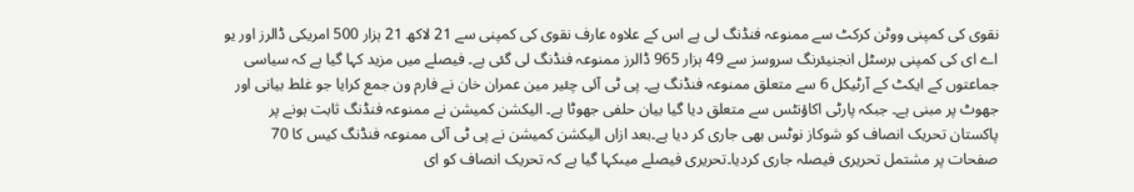نقوی کی کمپنی ووٹن کرکٹ سے ممنوعہ فنڈنگ لی ہے اس کے علاوہ عارف نقوی کی کمپنی سے 21 لاکھ 21 ہزار 500 امریکی ڈالرز اور یو اے ای کی کمپنی برسٹل انجنیئرنگ سروسز سے 49 ہزار 965 ڈالرز ممنوعہ فنڈنگ لی گئی ہے۔ فیصلے میں مزید کہا گیا ہے کہ سیاسی جماعتوں کے ایکٹ کے آرٹیکل 6 سے متعلق ممنوعہ فنڈنگ ہے۔ پی ٹی آئی چئیر مین عمران خان نے فارم ون جمع کرایا جو غلط بیانی اور جھوٹ پر مبنی ہے۔ جبکہ پارٹی اکاؤنٹس سے متعلق دیا گیا بیان حلفی جھوٹا ہے۔ الیکشن کمیشن نے ممنوعہ فنڈنگ ثابت ہونے پر پاکستان تحریک انصاف کو شوکاز نوٹس بھی جاری کر دیا ہے۔بعد ازاں الیکشن کمیشن نے پی ٹی آئی ممنوعہ فنڈنگ کیس کا 70 صفحات پر مشتمل تحریری فیصلہ جاری کردیا۔تحریری فیصلے میںکہا گیا ہے کہ تحریک انصاف کو ای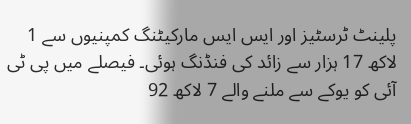پلینٹ ٹرسٹیز اور ایس ایس مارکیٹنگ کمپنیوں سے 1 لاکھ 17 ہزار سے زائد کی فنڈنگ ہوئی۔ فیصلے میں پی ٹی آئی کو یوکے سے ملنے والے 7 لاکھ 92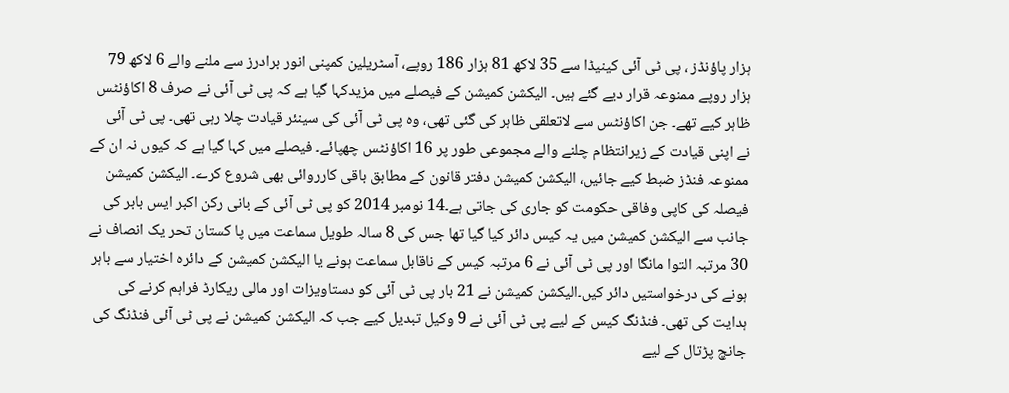ہزار پاؤنڈز ، پی ٹی آئی کینیڈا سے 35 لاکھ 81 ہزار 186 روپے، آسٹریلین کمپنی انور برادرز سے ملنے والے 6 لاکھ 79 ہزار روپے ممنوعہ قرار دیے گئے ہیں۔ الیکشن کمیشن کے فیصلے میں مزیدکہا گیا ہے کہ پی ٹی آئی نے صرف 8 اکاؤنٹس ظاہر کیے تھے۔ جن اکاؤنٹس سے لاتعلقی ظاہر کی گئی تھی، وہ پی ٹی آئی کی سینئر قیادت چلا رہی تھی۔ پی ٹی آئی نے اپنی قیادت کے زیرانتظام چلنے والے مجموعی طور پر 16 اکاؤنٹس چھپائے۔ فیصلے میں کہا گیا ہے کہ کیوں نہ ان کے ممنوعہ فنڈز ضبط کیے جائیں، الیکشن کمیشن دفتر قانون کے مطابق باقی کارروائی بھی شروع کرے۔ الیکشن کمیشن فیصلہ کی کاپی وفاقی حکومت کو جاری کی جاتی ہے۔14 نومبر 2014 کو پی ٹی آئی کے بانی رکن اکبر ایس بابر کی جانب سے الیکشن کمیشن میں یہ کیس دائر کیا گیا تھا جس کی 8 سالہ طویل سماعت میں پا کستان تحر یک انصاف نے 30 مرتبہ التوا مانگا اور پی ٹی آئی نے 6 مرتبہ کیس کے ناقابل سماعت ہونے یا الیکشن کمیشن کے دائرہ اختیار سے باہر ہونے کی درخواستیں دائر کیں۔الیکشن کمیشن نے 21 بار پی ٹی آئی کو دستاویزات اور مالی ریکارڈ فراہم کرنے کی ہدایت کی تھی۔ فنڈنگ کیس کے لیے پی ٹی آئی نے 9 وکیل تبدیل کیے جب کہ الیکشن کمیشن نے پی ٹی آئی فنڈنگ کی جانچ پڑتال کے لیے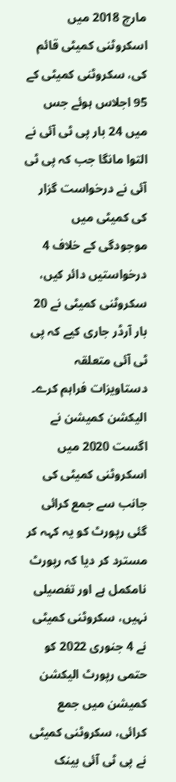مارچ 2018 میں اسکروٹنی کمیٹی قائم کی، سکروٹنی کمیٹی کے 95 اجلاس ہوئے جس میں 24 بار پی ٹی آئی نے التوا مانگا جب کہ پی ٹی آئی نے درخواست گزار کی کمیٹی میں موجودگی کے خلاف 4 درخواستیں دائر کیں، سکروٹنی کمیٹی نے 20 بار آرڈر جاری کیے کہ پی ٹی آئی متعلقہ دستاویزات فراہم کرے۔ الیکشن کمیشن نے اگست 2020 میں اسکروٹنی کمیٹی کی جانب سے جمع کرائی گئی رپورٹ کو یہ کہہ کر مسترد کر دیا کہ رپورٹ نامکمل ہے اور تفصیلی نہیں، سکروٹنی کمیٹی نے 4 جنوری 2022 کو حتمی رپورٹ الیکشن کمیشن میں جمع کرائی، سکروٹنی کمیٹی نے پی ٹی آئی بینک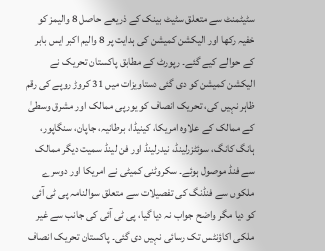سٹیٹمنٹ سے متعلق سٹیٹ بینک کے ذریعے حاصل 8 والیمز کو خفیہ رکھا اور الیکشن کمیشن کی ہدایت پر 8 والیم اکبر ایس بابر کے حوالے کیے گئے۔ رپورٹ کے مطابق پاکستان تحریک نے الیکشن کمیشن کو دی گئی دستاویزات میں 31 کروڑ روپے کی رقم ظاہر نہیں کی، تحریک انصاف کو یورپی ممالک اور مشرق وسطیٰ کے ممالک کے علاوہ امریکا، کینیڈا، برطانیہ، جاپان، سنگاپور، ہانگ کانگ، سوئٹزرلینڈ، نیدرلینڈ اور فن لینڈ سمیت دیگر ممالک سے فنڈ موصول ہوئے۔ سکروٹنی کمیٹی نے امریکا اور دوسرے ملکوں سے فنڈنگ کی تفصیلات سے متعلق سوالنامہ پی ٹی آئی کو دیا مگر واضح جواب نہ دیا گیا، پی ٹی آئی کی جانب سے غیر ملکی اکاؤنٹس تک رسائی نہیں دی گئی۔ پاکستان تحریک انصاف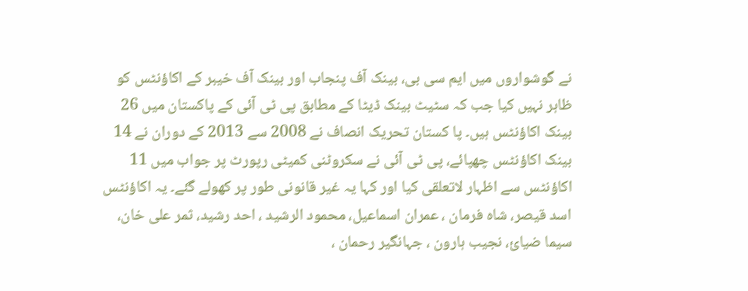نے گوشواروں میں ایم سی بی، بینک آف پنجاب اور بینک آف خیبر کے اکاؤنٹس کو ظاہر نہیں کیا جب کہ سٹیٹ بینک ڈیٹا کے مطابق پی ٹی آئی کے پاکستان میں 26 بینک اکاؤنٹس ہیں۔ پا کستان تحریک انصاف نے 2008 سے 2013 کے دوران نے 14 بینک اکاؤنٹس چھپائے، پی ٹی آئی نے سکروٹنی کمیٹی رپورٹ پر جواب میں 11 اکاؤنٹس سے اظہار لاتعلقی کیا اور کہا یہ غیر قانونی طور پر کھولے گئے۔ یہ اکاؤنٹس اسد قیصر، شاہ فرمان ، عمران اسماعیل، محمود الرشید ، احد رشید، ثمر علی خان، سیما ضیائ، نجیب ہارون ، جہانگیر رحمان ،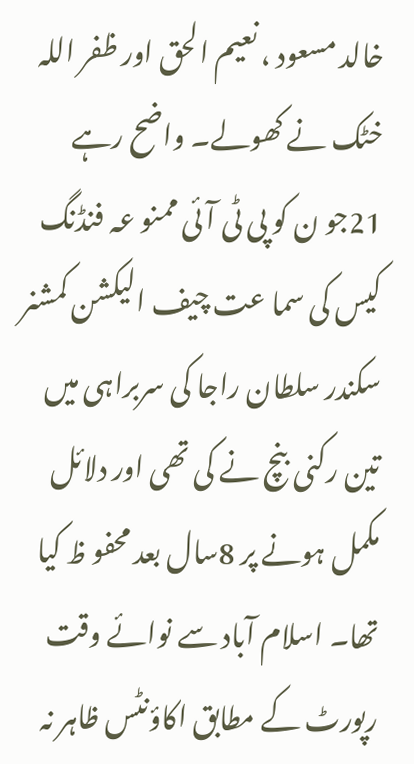خالد مسعود ، نعیم الحق اور ظفر اللہ خٹک نے کھولے۔ واضح رہے 21جو ن کو پی ٹی آئی ممنو عہ فنڈنگ کیس کی سما عت چیف الیکشن کمشنر سکندر سلطان راجا کی سربراہی میں تین رکنی بنچ نے کی تھی اور دلائل مکمل ہونے پر 8سال بعد محفو ظ کیا تھا۔ اسلام آباد سے نوائے وقت رپورٹ کے مطابق اکاؤنٹس ظاہر نہ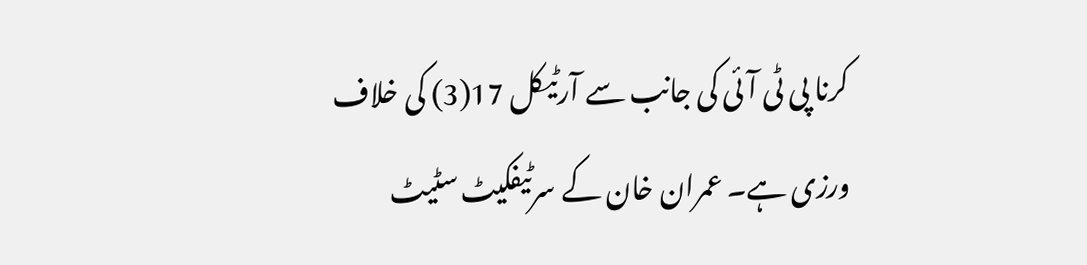کرنا پی ٹی آئی کی جانب سے آرٹیکل 17(3) کی خلاف ورزی ہے۔ عمران خان کے سرٹیفکیٹ سٹیٹ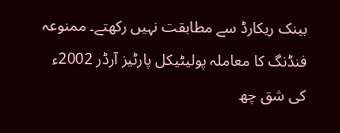بینک ریکارڈ سے مطابقت نہیں رکھتے۔ ممنوعہ فنڈنگ کا معاملہ پولیٹیکل پارٹیز آرڈر 2002ء کی شق چھ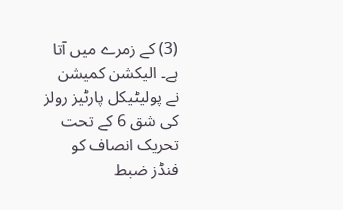(3) کے زمرے میں آتا ہے۔ الیکشن کمیشن نے پولیٹیکل پارٹیز رولز کی شق 6 کے تحت تحریک انصاف کو فنڈز ضبط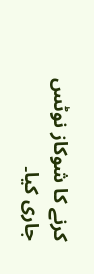کرنے کا شوکاز نوٹس جاری کیا۔